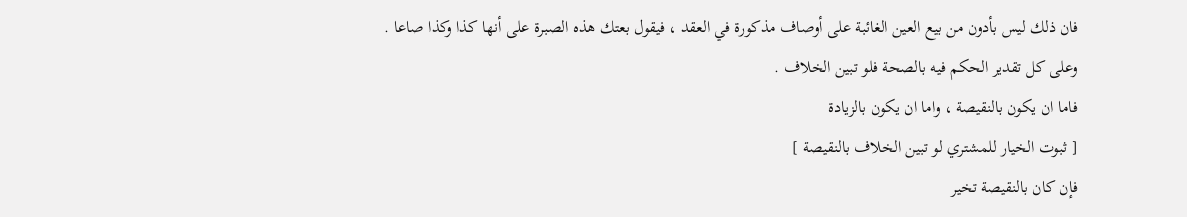فان ذلك ليس بأدون من بيع العين الغائبة على أوصاف مذكورة في العقد ، فيقول بعتك هذه الصبرة على أنها كذا وكذا صاعا .
وعلى كل تقدير الحكم فيه بالصحة فلو تبين الخلاف .
فاما ان يكون بالنقيصة ، واما ان يكون بالزيادة
[ ثبوت الخيار للمشتري لو تبين الخلاف بالنقيصة ]
فإن كان بالنقيصة تخير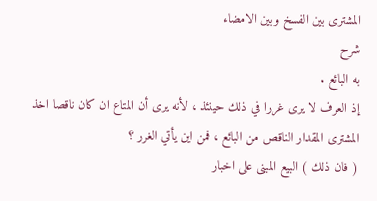المشترى بين الفسخ وبين الامضاء
شرح
به البائع .
إذ العرف لا يرى غررا في ذلك حينئذ ، لأنه يرى أن المتاع ان كان ناقصا اخذ المشترى المقدار الناقص من البائع ، فمن اين يأتي الغرر ؟
( فان ذلك ) البيع المبنى على اخبار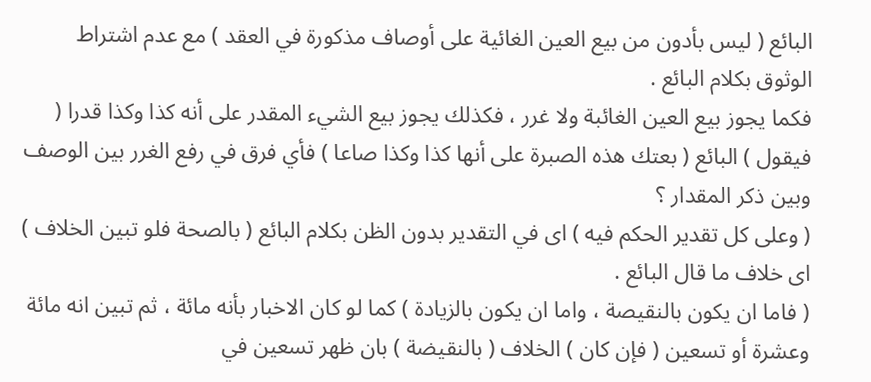البائع ( ليس بأدون من بيع العين الغائية على أوصاف مذكورة في العقد ) مع عدم اشتراط الوثوق بكلام البائع .
فكما يجوز بيع العين الغائبة ولا غرر ، فكذلك يجوز بيع الشيء المقدر على أنه كذا وكذا قدرا ( فيقول ) البائع ( بعتك هذه الصبرة على أنها كذا وكذا صاعا ) فأي فرق في رفع الغرر بين الوصف وبين ذكر المقدار ؟
( وعلى كل تقدير الحكم فيه ) اى في التقدير بدون الظن بكلام البائع ( بالصحة فلو تبين الخلاف ) اى خلاف ما قال البائع .
( فاما ان يكون بالنقيصة ، واما ان يكون بالزيادة ) كما لو كان الاخبار بأنه مائة ، ثم تبين انه مائة وعشرة أو تسعين ( فإن كان ) الخلاف ( بالنقيضة ) بان ظهر تسعين في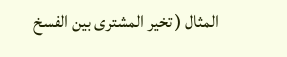المثال ( تخير المشترى بين الفسخ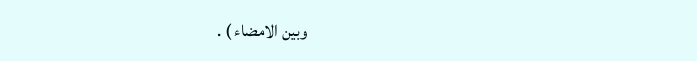وبين الامضاء ) .